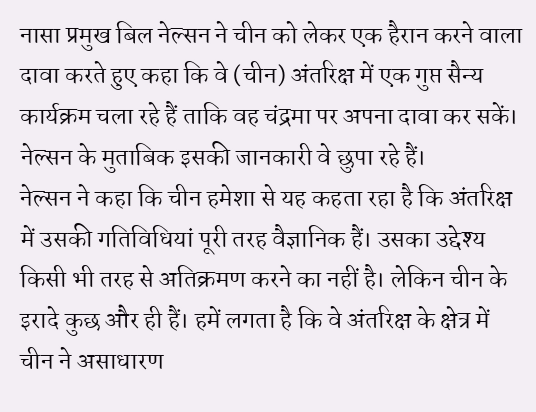नासा प्रमुख बिल नेल्सन ने चीन को लेकर एक हैरान करने वाला दावा करते हुए कहा कि वे (चीन) अंतरिक्ष में एक गुप्त सैन्य कार्यक्रम चला रहे हैं ताकि वह चंद्रमा पर अपना दावा कर सकें। नेल्सन के मुताबिक इसकी जानकारी वे छुपा रहे हैं।
नेल्सन ने कहा कि चीन हमेशा से यह कहता रहा है कि अंतरिक्ष में उसकी गतिविधियां पूरी तरह वैज्ञानिक हैं। उसका उद्देश्य किसी भी तरह से अतिक्रमण करने का नहीं है। लेकिन चीन के इरादे कुछ और ही हैं। हमें लगता है कि वे अंतरिक्ष के क्षेत्र में चीन ने असाधारण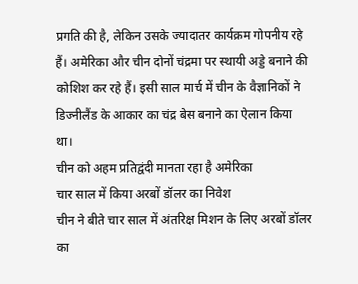प्रगति की है, लेकिन उसके ज्यादातर कार्यक्रम गोपनीय रहे हैं। अमेरिका और चीन दोनों चंद्रमा पर स्थायी अड्डे बनाने की कोशिश कर रहे हैं। इसी साल मार्च में चीन के वैज्ञानिकों ने डिज्नीलैंड के आकार का चंद्र बेस बनाने का ऐलान किया था।
चीन को अहम प्रतिद्वंदी मानता रहा है अमेरिका
चार साल में किया अरबों डॉलर का निवेश
चीन ने बीते चार साल में अंतरिक्ष मिशन के लिए अरबों डॉलर का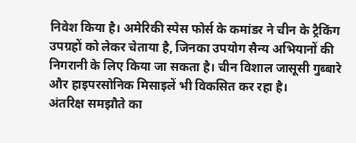निवेश किया है। अमेरिकी स्पेस फोर्स के कमांडर ने चीन के ट्रैकिंग उपग्रहों को लेकर चेताया है, जिनका उपयोग सैन्य अभियानों की निगरानी के लिए किया जा सकता है। चीन विशाल जासूसी गुब्बारे और हाइपरसोनिक मिसाइलें भी विकसित कर रहा है।
अंतरिक्ष समझौते का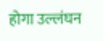होगा उल्लंघन